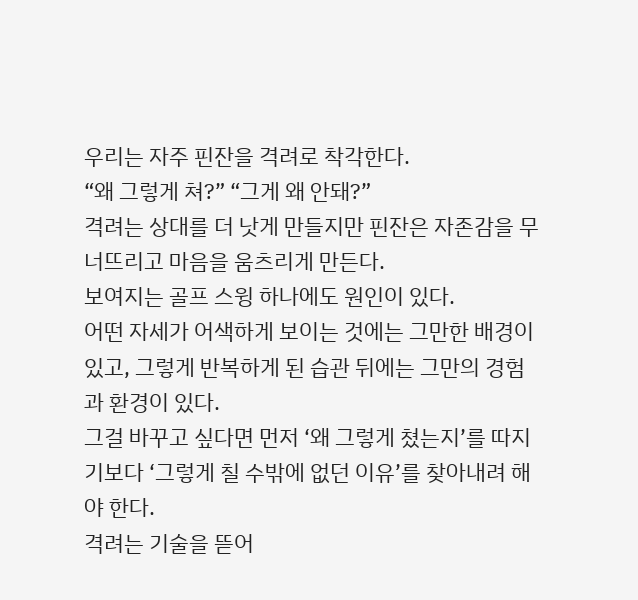우리는 자주 핀잔을 격려로 착각한다.
“왜 그렇게 쳐?” “그게 왜 안돼?”
격려는 상대를 더 낫게 만들지만 핀잔은 자존감을 무너뜨리고 마음을 움츠리게 만든다.
보여지는 골프 스윙 하나에도 원인이 있다.
어떤 자세가 어색하게 보이는 것에는 그만한 배경이 있고, 그렇게 반복하게 된 습관 뒤에는 그만의 경험과 환경이 있다.
그걸 바꾸고 싶다면 먼저 ‘왜 그렇게 쳤는지’를 따지기보다 ‘그렇게 칠 수밖에 없던 이유’를 찾아내려 해야 한다.
격려는 기술을 뜯어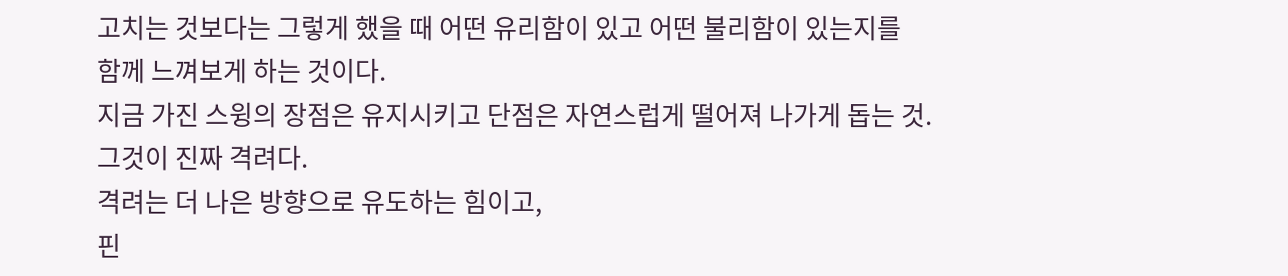고치는 것보다는 그렇게 했을 때 어떤 유리함이 있고 어떤 불리함이 있는지를
함께 느껴보게 하는 것이다.
지금 가진 스윙의 장점은 유지시키고 단점은 자연스럽게 떨어져 나가게 돕는 것.
그것이 진짜 격려다.
격려는 더 나은 방향으로 유도하는 힘이고,
핀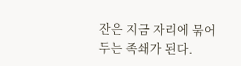잔은 지금 자리에 묶어두는 족쇄가 된다.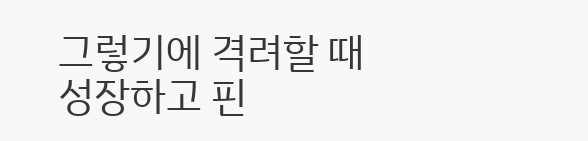그렇기에 격려할 때 성장하고 핀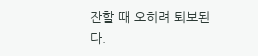잔할 때 오히려 퇴보된다.